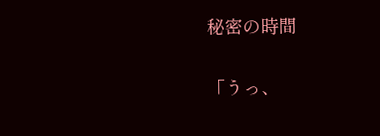秘密の時間

「うっ、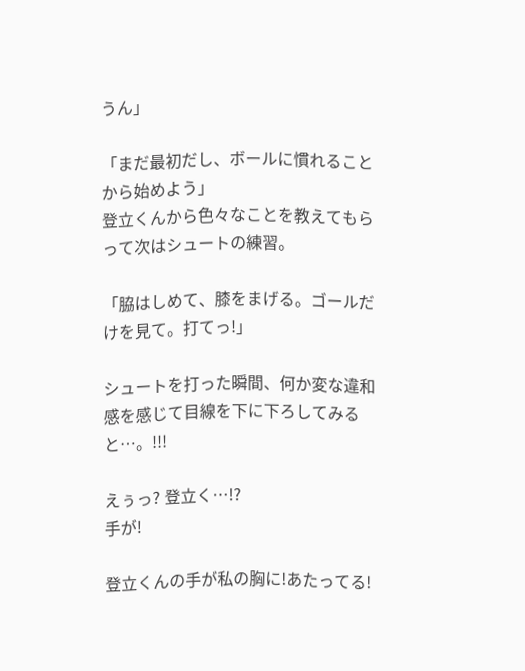うん」

「まだ最初だし、ボールに慣れることから始めよう」
登立くんから色々なことを教えてもらって次はシュートの練習。

「脇はしめて、膝をまげる。ゴールだけを見て。打てっ!」

シュートを打った瞬間、何か変な違和感を感じて目線を下に下ろしてみると…。!!!

えぅっ? 登立く…!?
手が!

登立くんの手が私の胸に!あたってる!